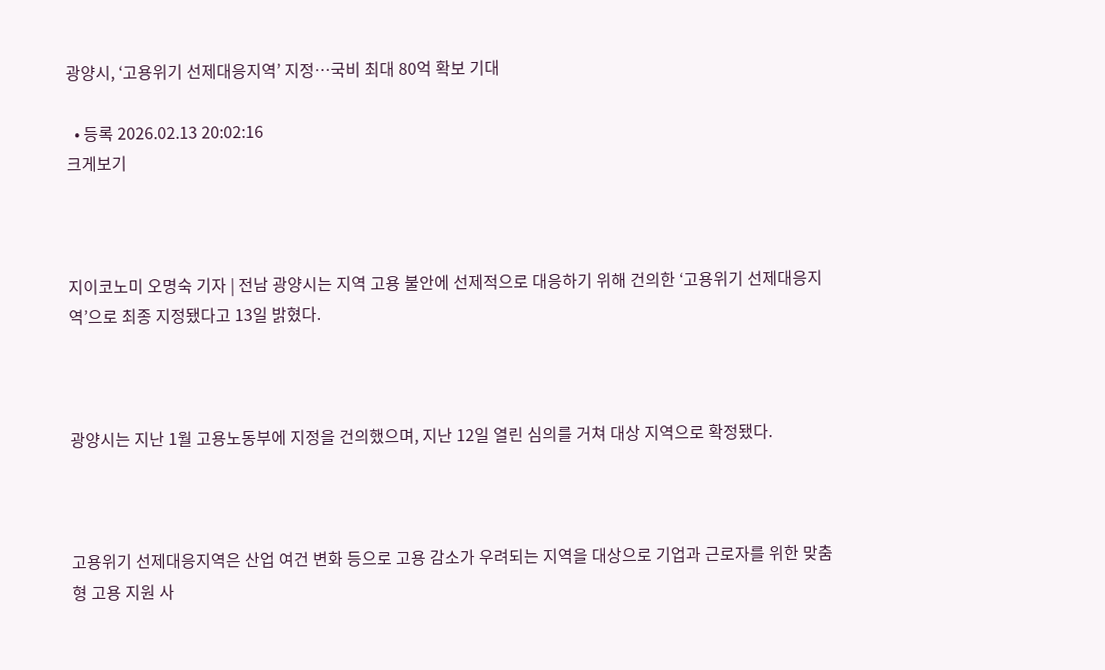광양시, ‘고용위기 선제대응지역’ 지정…국비 최대 80억 확보 기대

  • 등록 2026.02.13 20:02:16
크게보기



지이코노미 오명숙 기자 | 전남 광양시는 지역 고용 불안에 선제적으로 대응하기 위해 건의한 ‘고용위기 선제대응지역’으로 최종 지정됐다고 13일 밝혔다.



광양시는 지난 1월 고용노동부에 지정을 건의했으며, 지난 12일 열린 심의를 거쳐 대상 지역으로 확정됐다.



고용위기 선제대응지역은 산업 여건 변화 등으로 고용 감소가 우려되는 지역을 대상으로 기업과 근로자를 위한 맞춤형 고용 지원 사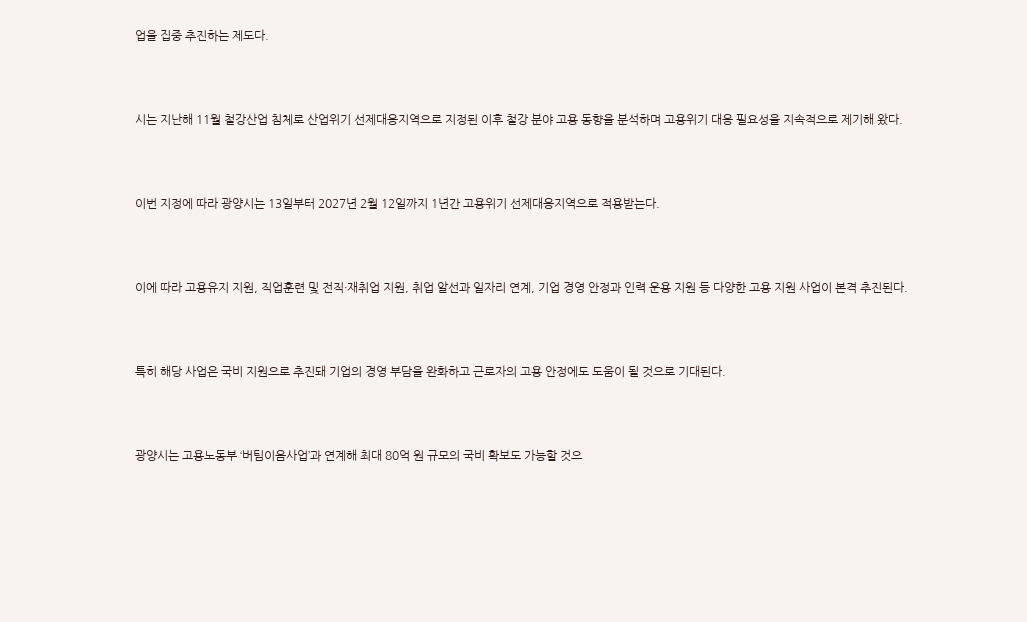업을 집중 추진하는 제도다.



시는 지난해 11월 철강산업 침체로 산업위기 선제대응지역으로 지정된 이후 철강 분야 고용 동향을 분석하며 고용위기 대응 필요성을 지속적으로 제기해 왔다.



이번 지정에 따라 광양시는 13일부터 2027년 2월 12일까지 1년간 고용위기 선제대응지역으로 적용받는다.



이에 따라 고용유지 지원, 직업훈련 및 전직·재취업 지원, 취업 알선과 일자리 연계, 기업 경영 안정과 인력 운용 지원 등 다양한 고용 지원 사업이 본격 추진된다.



특히 해당 사업은 국비 지원으로 추진돼 기업의 경영 부담을 완화하고 근로자의 고용 안정에도 도움이 될 것으로 기대된다.



광양시는 고용노동부 ‘버팀이음사업’과 연계해 최대 80억 원 규모의 국비 확보도 가능할 것으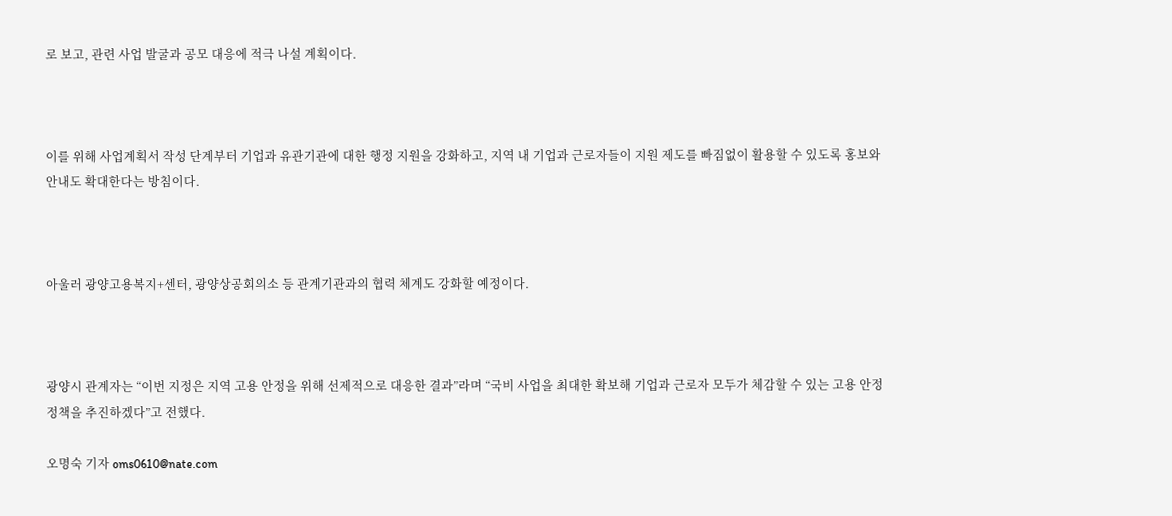로 보고, 관련 사업 발굴과 공모 대응에 적극 나설 계획이다.



이를 위해 사업계획서 작성 단계부터 기업과 유관기관에 대한 행정 지원을 강화하고, 지역 내 기업과 근로자들이 지원 제도를 빠짐없이 활용할 수 있도록 홍보와 안내도 확대한다는 방침이다.



아울러 광양고용복지+센터, 광양상공회의소 등 관계기관과의 협력 체계도 강화할 예정이다.



광양시 관계자는 “이번 지정은 지역 고용 안정을 위해 선제적으로 대응한 결과”라며 “국비 사업을 최대한 확보해 기업과 근로자 모두가 체감할 수 있는 고용 안정 정책을 추진하겠다”고 전했다.

오명숙 기자 oms0610@nate.com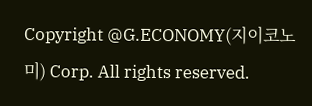Copyright @G.ECONOMY(지이코노미) Corp. All rights reserved.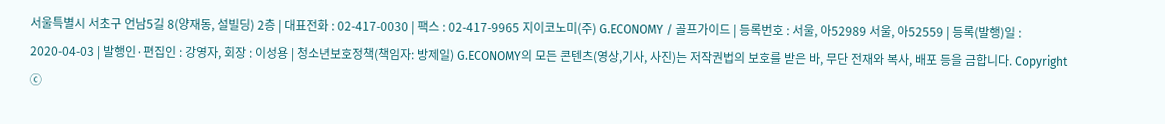서울특별시 서초구 언남5길 8(양재동, 설빌딩) 2층 | 대표전화 : 02-417-0030 | 팩스 : 02-417-9965 지이코노미(주) G.ECONOMY / 골프가이드 | 등록번호 : 서울, 아52989 서울, 아52559 | 등록(발행)일 : 2020-04-03 | 발행인·편집인 : 강영자, 회장 : 이성용 | 청소년보호정책(책임자: 방제일) G.ECONOMY의 모든 콘텐츠(영상,기사, 사진)는 저작권법의 보호를 받은 바, 무단 전재와 복사, 배포 등을 금합니다. Copyright ⓒ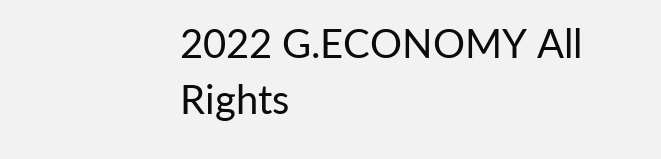2022 G.ECONOMY All Rights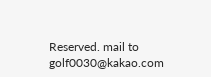Reserved. mail to golf0030@kakao.com